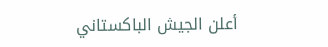أعلن الجيش الباكستاني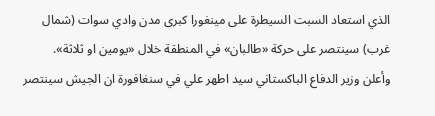الذي استعاد السبت السيطرة على مينغورا كبرى مدن وادي سوات (شمال غرب) سينتصر على حركة «طالبان» في المنطقة خلال «يومين او ثلاثة».
وأعلن وزير الدفاع الباكستاني سيد اطهر علي في سنغافورة ان الجيش سينتصر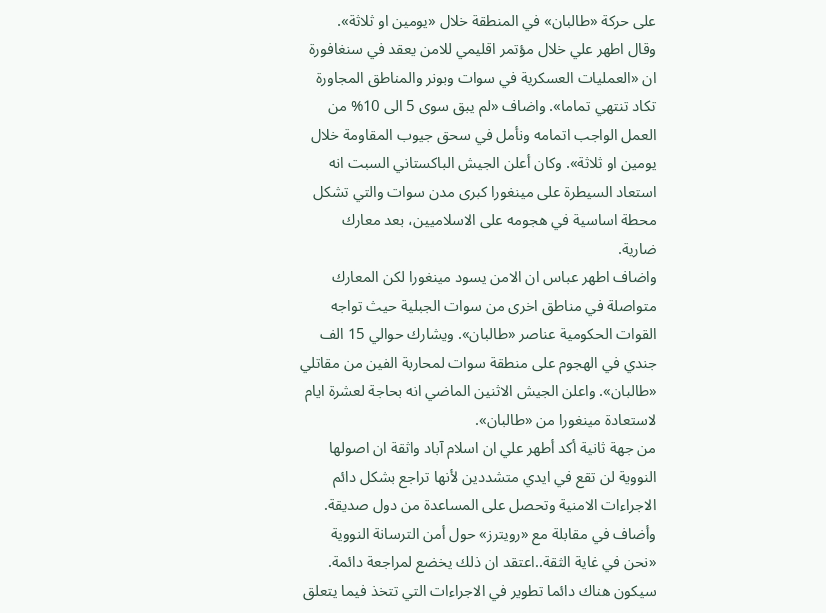على حركة «طالبان» في المنطقة خلال «يومين او ثلاثة».
وقال اطهر علي خلال مؤتمر اقليمي للامن يعقد في سنغافورة ان «العمليات العسكرية في سوات وبونر والمناطق المجاورة تكاد تنتهي تماما». واضاف «لم يبق سوى 5 الى 10% من العمل الواجب اتمامه ونأمل في سحق جيوب المقاومة خلال يومين او ثلاثة». وكان أعلن الجيش الباكستاني السبت انه استعاد السيطرة على مينغورا كبرى مدن سوات والتي تشكل محطة اساسية في هجومه على الاسلاميين، بعد معارك ضارية.
واضاف اطهر عباس ان الامن يسود مينغورا لكن المعارك متواصلة في مناطق اخرى من سوات الجبلية حيث تواجه القوات الحكومية عناصر «طالبان». ويشارك حوالي 15 الف جندي في الهجوم على منطقة سوات لمحاربة الفين من مقاتلي «طالبان». واعلن الجيش الاثنين الماضي انه بحاجة لعشرة ايام لاستعادة مينغورا من «طالبان».
من جهة ثانية أكد أطهر علي ان اسلام آباد واثقة ان اصولها النووية لن تقع في ايدي متشددين لأنها تراجع بشكل دائم الاجراءات الامنية وتحصل على المساعدة من دول صديقة. وأضاف في مقابلة مع «رويترز» حول أمن الترسانة النووية «نحن في غاية الثقة..اعتقد ان ذلك يخضع لمراجعة دائمة. سيكون هناك دائما تطوير في الاجراءات التي تتخذ فيما يتعلق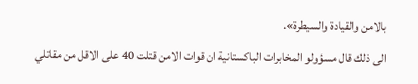بالامن والقيادة والسيطرة».
الى ذلك قال مسؤولو المخابرات الباكستانية ان قوات الامن قتلت 40 على الاقل من مقاتلي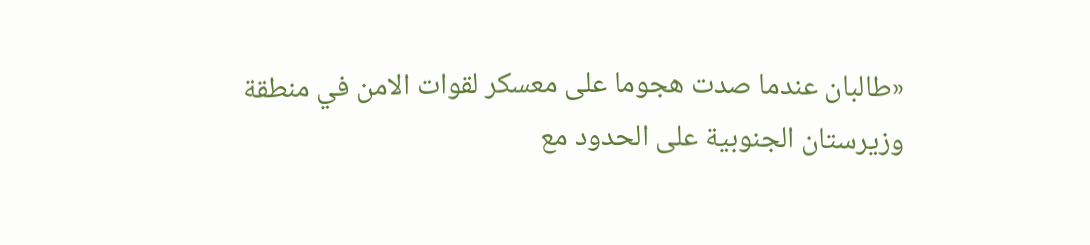«طالبان عندما صدت هجوما على معسكر لقوات الامن في منطقة وزيرستان الجنوبية على الحدود مع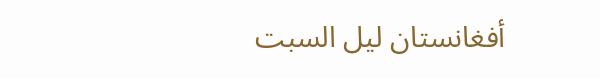أفغانستان ليل السبت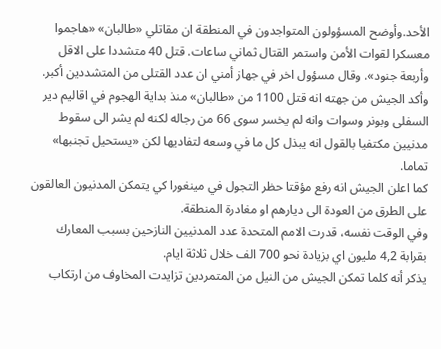الأحد.وأوضح المسؤولون المتواجدون في المنطقة ان مقاتلي «طالبان» «هاجموا معسكرا لقوات الأمن واستمر القتال ثماني ساعات. قتل 40 متشددا على الاقل وأربعة جنود». وقال مسؤول اخر في جهاز أمني ان عدد القتلى من المتشددين أكبر.
وأكد الجيش من جهته انه قتل 1100 من «طالبان» منذ بداية الهجوم في اقاليم دير السفلى وبونر وسوات وانه لم يخسر سوى 66 من رجاله لكنه لم يشر الى سقوط مدنيين مكتفيا بالقول انه يبذل كل ما في وسعه لتفاديها لكن «يستحيل تجنبها» تماما.
كما اعلن الجيش انه رفع مؤقتا حظر التجول في مينغورا كي يتمكن المدنيون العالقون على الطرق من العودة الى ديارهم او مغادرة المنطقة.
وفي الوقت نفسه، قدرت الامم المتحدة عدد المدنيين النازحين بسبب المعارك بقرابة 4,2 مليون اي بزيادة نحو 700 الف خلال ثلاثة ايام.
يذكر أنه كلما تمكن الجيش من النيل من المتمردين تزايدت المخاوف من ارتكاب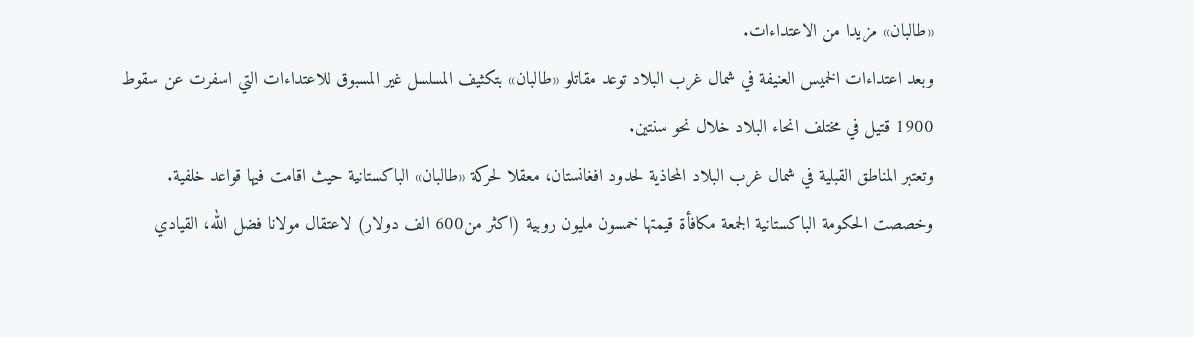«طالبان» مزيدا من الاعتداءات.
وبعد اعتداءات الخميس العنيفة في شمال غرب البلاد توعد مقاتلو «طالبان» بتكثيف المسلسل غير المسبوق للاعتداءات التي اسفرت عن سقوط 1900 قتيل في مختلف انحاء البلاد خلال نحو سنتين.
وتعتبر المناطق القبلية في شمال غرب البلاد المحاذية لحدود افغانستان، معقلا لحركة «طالبان» الباكستانية حيث اقامت فيها قواعد خلفية.
وخصصت الحكومة الباكستانية الجمعة مكافأة قيمتها خمسون مليون روبية (اكثر من600 الف دولار) لاعتقال مولانا فضل الله، القيادي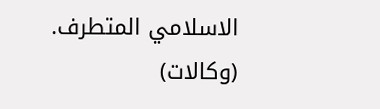الاسلامي المتطرف.
(وكالات)